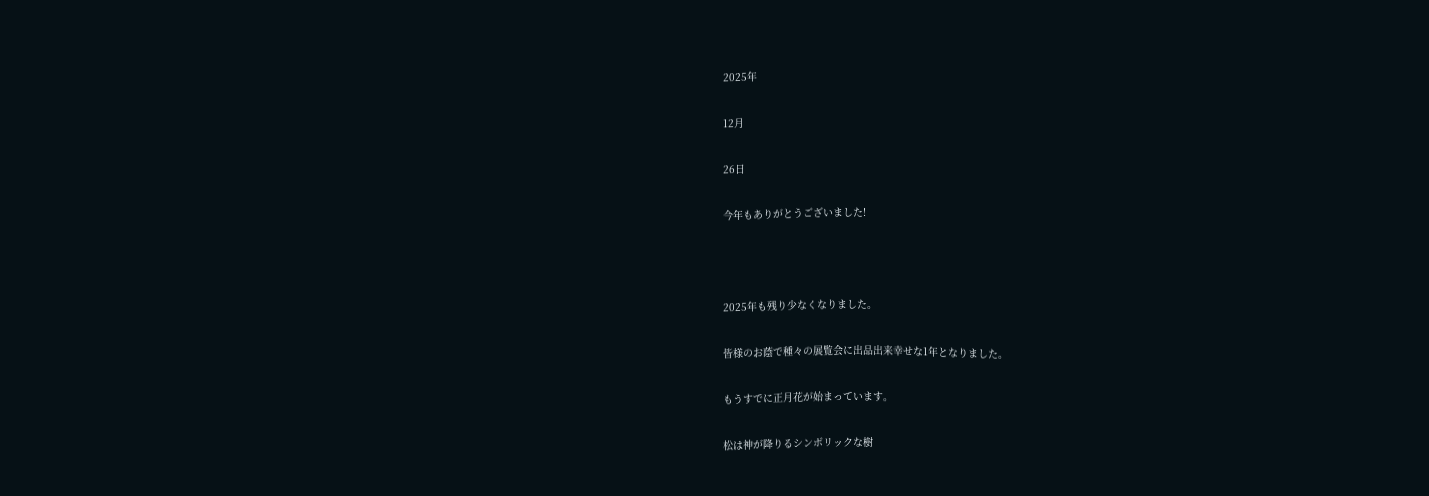2025年

12月

26日

今年もありがとうございました!



2025年も残り少なくなりました。

皆様のお蔭で種々の展覧会に出品出来幸せな1年となりました。

もうすでに正月花が始まっています。

松は神が降りるシンボリックな樹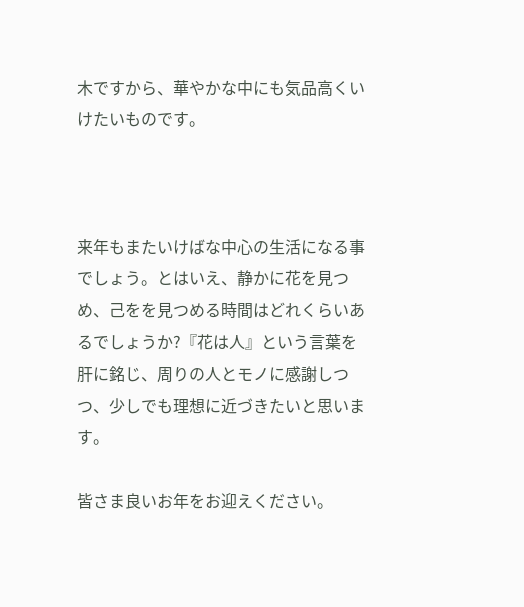木ですから、華やかな中にも気品高くいけたいものです。



来年もまたいけばな中心の生活になる事でしょう。とはいえ、静かに花を見つめ、己をを見つめる時間はどれくらいあるでしょうか?『花は人』という言葉を肝に銘じ、周りの人とモノに感謝しつつ、少しでも理想に近づきたいと思います。

皆さま良いお年をお迎えください。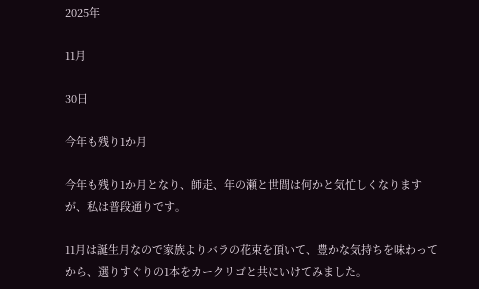2025年

11月

30日

今年も残り1か月

今年も残り1か月となり、師走、年の瀬と世間は何かと気忙しくなりますが、私は普段通りです。

11月は誕生月なので家族よりバラの花束を頂いて、豊かな気持ちを味わってから、選りすぐりの1本をカークリゴと共にいけてみました。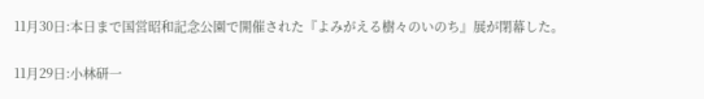11月30日:本日まで国営昭和記念公園で開催された『よみがえる樹々のいのち』展が閉幕した。

11月29日:小林研一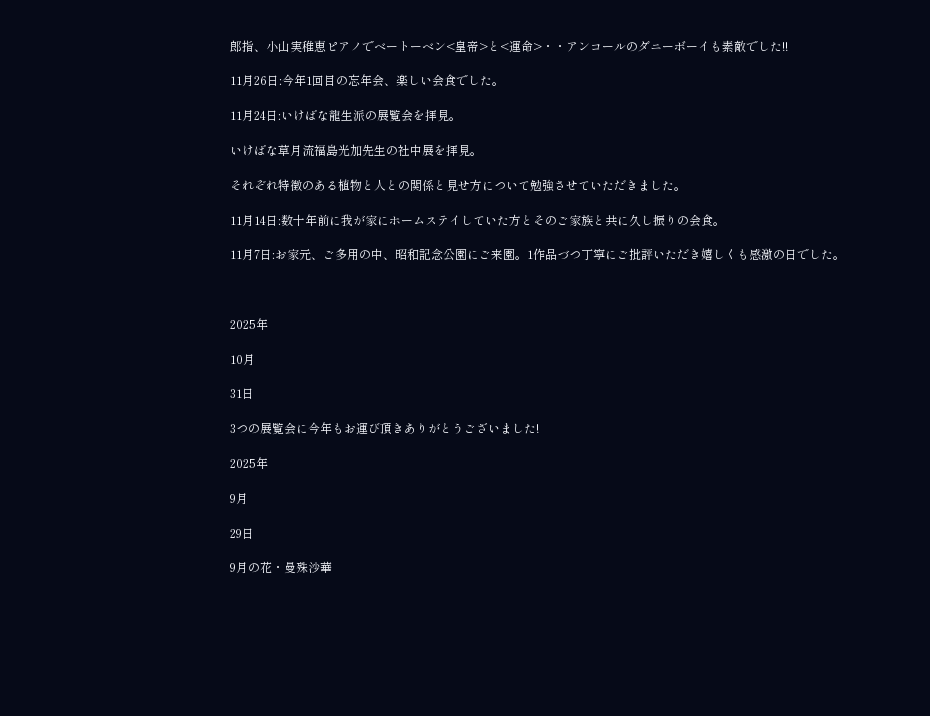郎指、小山実稚恵ピアノでベートーベン<皇帝>と<運命>・・アンコールのダニーボーイも素敵でした!!

11月26日:今年1回目の忘年会、楽しい会食でした。

11月24日:いけばな龍生派の展覧会を拝見。

いけばな草月流福島光加先生の社中展を拝見。

それぞれ特徴のある植物と人との関係と見せ方について勉強させていただきました。

11月14日:数十年前に我が家にホームステイしていた方とそのご家族と共に久し振りの会食。

11月7日:お家元、ご多用の中、昭和記念公園にご来園。1作品づつ丁寧にご批評いただき嬉しくも感激の日でした。



2025年

10月

31日

3つの展覧会に今年もお運び頂きありがとうございました!

2025年

9月

29日

9月の花・曼殊沙華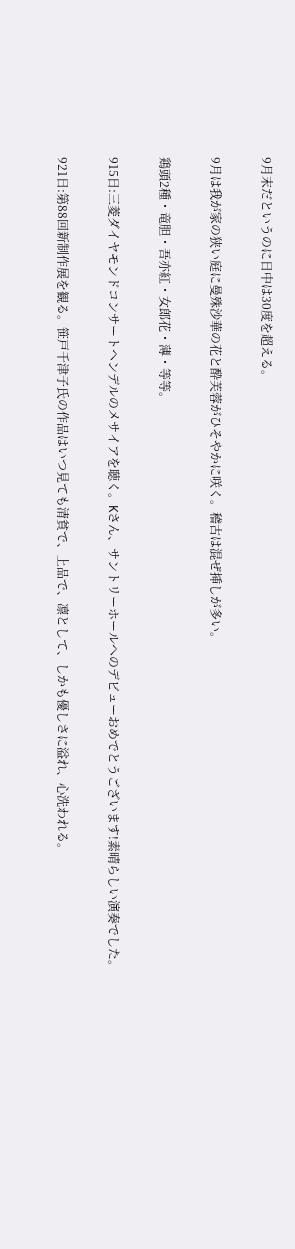9月末だというのに日中は30度を超える。

9月は我が家の狭い庭に曼殊沙華の花と酔芙蓉がひそやかに咲く。稽古は混ぜ挿しが多い。

鶏頭2種・竜胆・吾亦紅・女郎花・薄・等等。

915日:三菱ダイヤモンドコンサートヘンデルのメサイアを聴く。Kさん、サントリーホールへのデビューおめでとうございます!素晴らしい演奏でした。

921日:第88回新制作展を観る。笹戸千津子氏の作品はいつ見ても清貧で、上品で、凛として、しかも優しさに溢れ、心洗われる。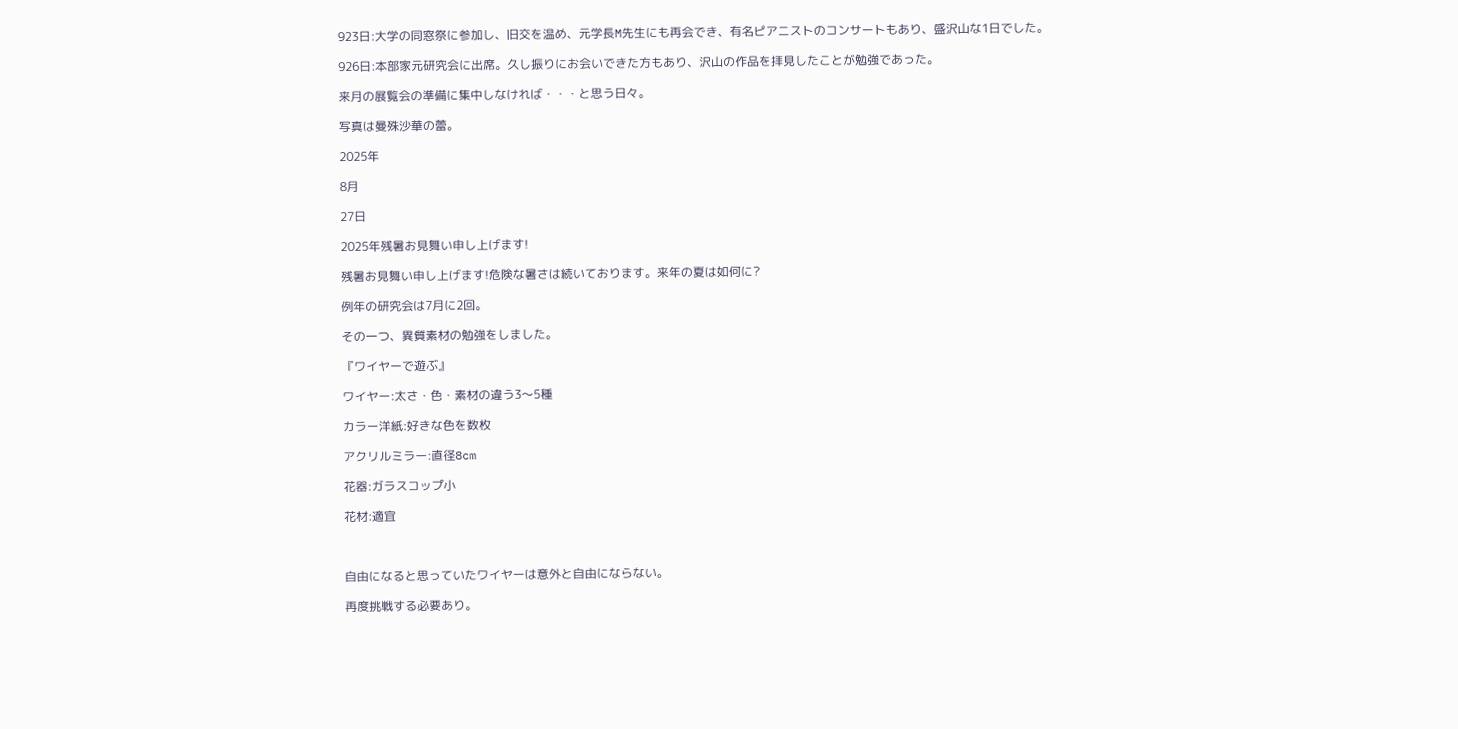923日:大学の同窓祭に参加し、旧交を温め、元学長M先生にも再会でき、有名ピアニストのコンサートもあり、盛沢山な1日でした。

926日:本部家元研究会に出席。久し振りにお会いできた方もあり、沢山の作品を拝見したことが勉強であった。

来月の展覧会の準備に集中しなければ・・・と思う日々。

写真は曼殊沙華の蕾。

2025年

8月

27日

2025年残暑お見舞い申し上げます!

残暑お見舞い申し上げます!危険な暑さは続いております。来年の夏は如何に?

例年の研究会は7月に2回。

その一つ、異質素材の勉強をしました。

『ワイヤーで遊ぶ』

ワイヤー:太さ・色・素材の違う3〜5種

カラー洋紙:好きな色を数枚

アクリルミラー:直径8cm

花器:ガラスコップ小

花材:適宜



自由になると思っていたワイヤーは意外と自由にならない。

再度挑戦する必要あり。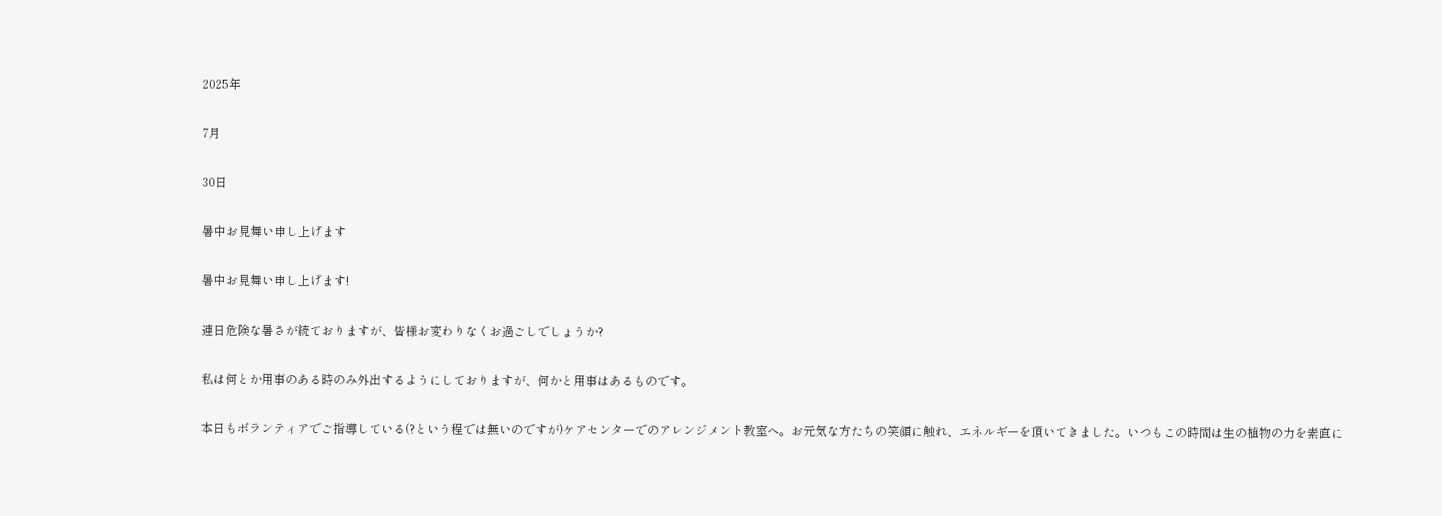2025年

7月

30日

暑中お見舞い申し上げます

暑中お見舞い申し上げます!

連日危険な暑さが続ておりますが、皆様お変わりなくお過ごしでしょうか?

私は何とか用事のある時のみ外出するようにしておりますが、何かと用事はあるものです。

本日もボランティアでご指導している(?という程では無いのですが)ケアセンターでのアレンジメント教室へ。お元気な方たちの笑顔に触れ、エネルギーを頂いてきました。いつもこの時間は生の植物の力を素直に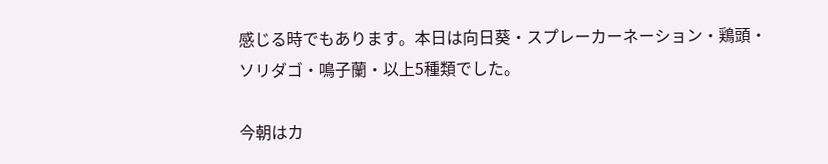感じる時でもあります。本日は向日葵・スプレーカーネーション・鶏頭・ソリダゴ・鳴子蘭・以上5種類でした。

今朝はカ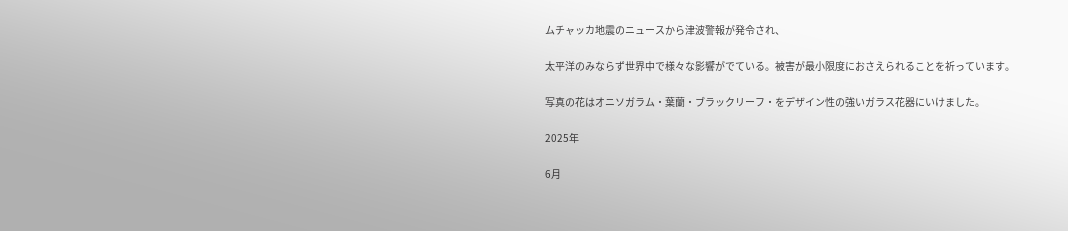ムチャッカ地震のニュースから津波警報が発令され、

太平洋のみならず世界中で様々な影響がでている。被害が最小限度におさえられることを祈っています。

写真の花はオニソガラム・葉蘭・ブラックリーフ・をデザイン性の強いガラス花器にいけました。

2025年

6月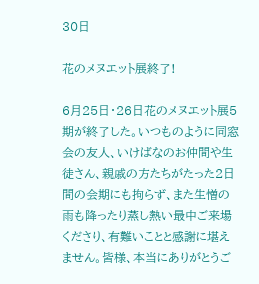30日

花のメヌエット展終了!

6月25日・26日花のメヌエット展5期が終了した。いつものように同窓会の友人、いけばなのお仲間や生徒さん、親戚の方たちがたった2日間の会期にも拘らず、また生憎の雨も降ったり蒸し熱い最中ご来場くださり、有難いことと感謝に堪えません。皆様、本当にありがとうご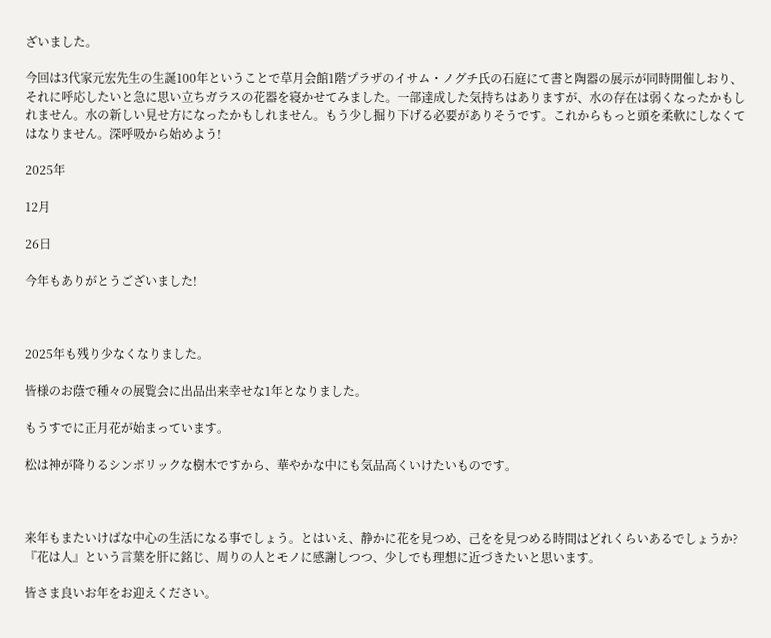ざいました。

今回は3代家元宏先生の生誕100年ということで草月会館1階プラザのイサム・ノグチ氏の石庭にて書と陶器の展示が同時開催しおり、それに呼応したいと急に思い立ちガラスの花器を寝かせてみました。一部達成した気持ちはありますが、水の存在は弱くなったかもしれません。水の新しい見せ方になったかもしれません。もう少し掘り下げる必要がありそうです。これからもっと頭を柔軟にしなくてはなりません。深呼吸から始めよう!

2025年

12月

26日

今年もありがとうございました!



2025年も残り少なくなりました。

皆様のお蔭で種々の展覧会に出品出来幸せな1年となりました。

もうすでに正月花が始まっています。

松は神が降りるシンボリックな樹木ですから、華やかな中にも気品高くいけたいものです。



来年もまたいけばな中心の生活になる事でしょう。とはいえ、静かに花を見つめ、己をを見つめる時間はどれくらいあるでしょうか?『花は人』という言葉を肝に銘じ、周りの人とモノに感謝しつつ、少しでも理想に近づきたいと思います。

皆さま良いお年をお迎えください。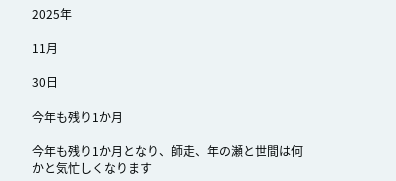2025年

11月

30日

今年も残り1か月

今年も残り1か月となり、師走、年の瀬と世間は何かと気忙しくなります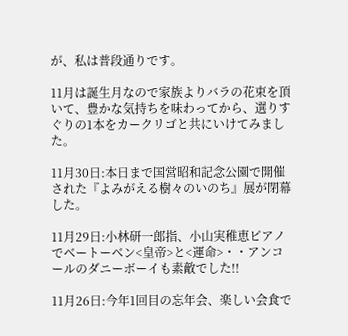が、私は普段通りです。

11月は誕生月なので家族よりバラの花束を頂いて、豊かな気持ちを味わってから、選りすぐりの1本をカークリゴと共にいけてみました。

11月30日:本日まで国営昭和記念公園で開催された『よみがえる樹々のいのち』展が閉幕した。

11月29日:小林研一郎指、小山実稚恵ピアノでベートーベン<皇帝>と<運命>・・アンコールのダニーボーイも素敵でした!!

11月26日:今年1回目の忘年会、楽しい会食で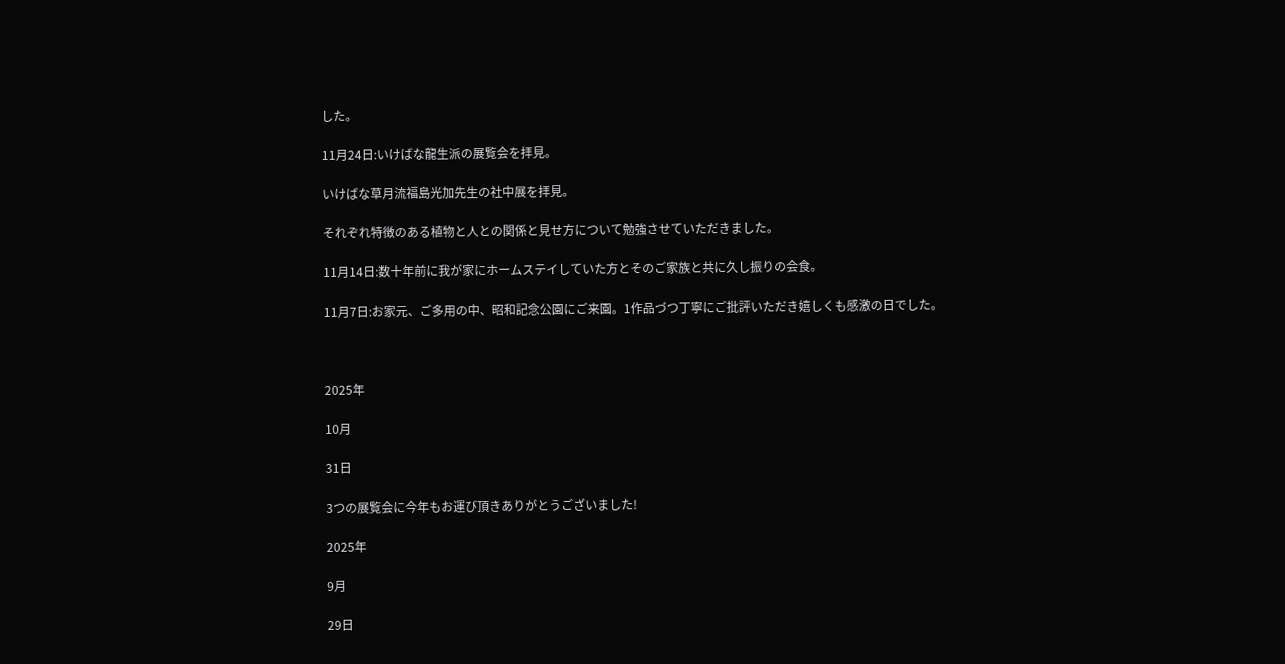した。

11月24日:いけばな龍生派の展覧会を拝見。

いけばな草月流福島光加先生の社中展を拝見。

それぞれ特徴のある植物と人との関係と見せ方について勉強させていただきました。

11月14日:数十年前に我が家にホームステイしていた方とそのご家族と共に久し振りの会食。

11月7日:お家元、ご多用の中、昭和記念公園にご来園。1作品づつ丁寧にご批評いただき嬉しくも感激の日でした。



2025年

10月

31日

3つの展覧会に今年もお運び頂きありがとうございました!

2025年

9月

29日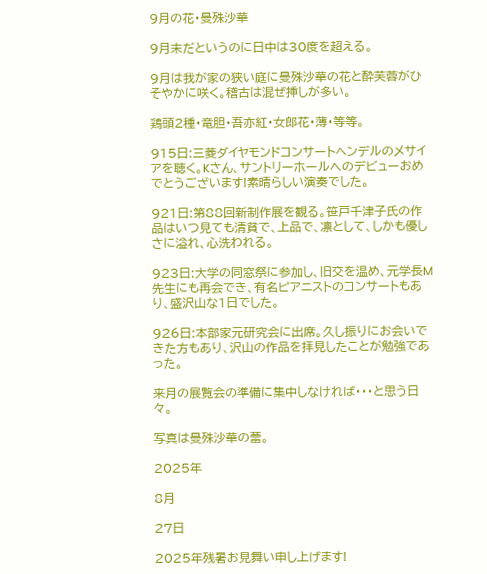9月の花・曼殊沙華

9月末だというのに日中は30度を超える。

9月は我が家の狭い庭に曼殊沙華の花と酔芙蓉がひそやかに咲く。稽古は混ぜ挿しが多い。

鶏頭2種・竜胆・吾亦紅・女郎花・薄・等等。

915日:三菱ダイヤモンドコンサートヘンデルのメサイアを聴く。Kさん、サントリーホールへのデビューおめでとうございます!素晴らしい演奏でした。

921日:第88回新制作展を観る。笹戸千津子氏の作品はいつ見ても清貧で、上品で、凛として、しかも優しさに溢れ、心洗われる。

923日:大学の同窓祭に参加し、旧交を温め、元学長M先生にも再会でき、有名ピアニストのコンサートもあり、盛沢山な1日でした。

926日:本部家元研究会に出席。久し振りにお会いできた方もあり、沢山の作品を拝見したことが勉強であった。

来月の展覧会の準備に集中しなければ・・・と思う日々。

写真は曼殊沙華の蕾。

2025年

8月

27日

2025年残暑お見舞い申し上げます!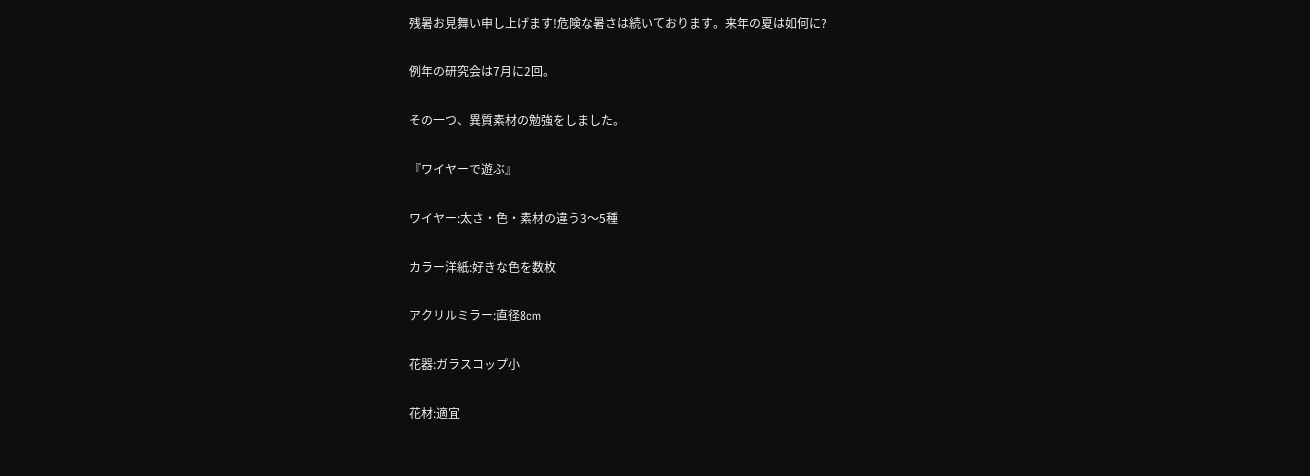残暑お見舞い申し上げます!危険な暑さは続いております。来年の夏は如何に?

例年の研究会は7月に2回。

その一つ、異質素材の勉強をしました。

『ワイヤーで遊ぶ』

ワイヤー:太さ・色・素材の違う3〜5種

カラー洋紙:好きな色を数枚

アクリルミラー:直径8cm

花器:ガラスコップ小

花材:適宜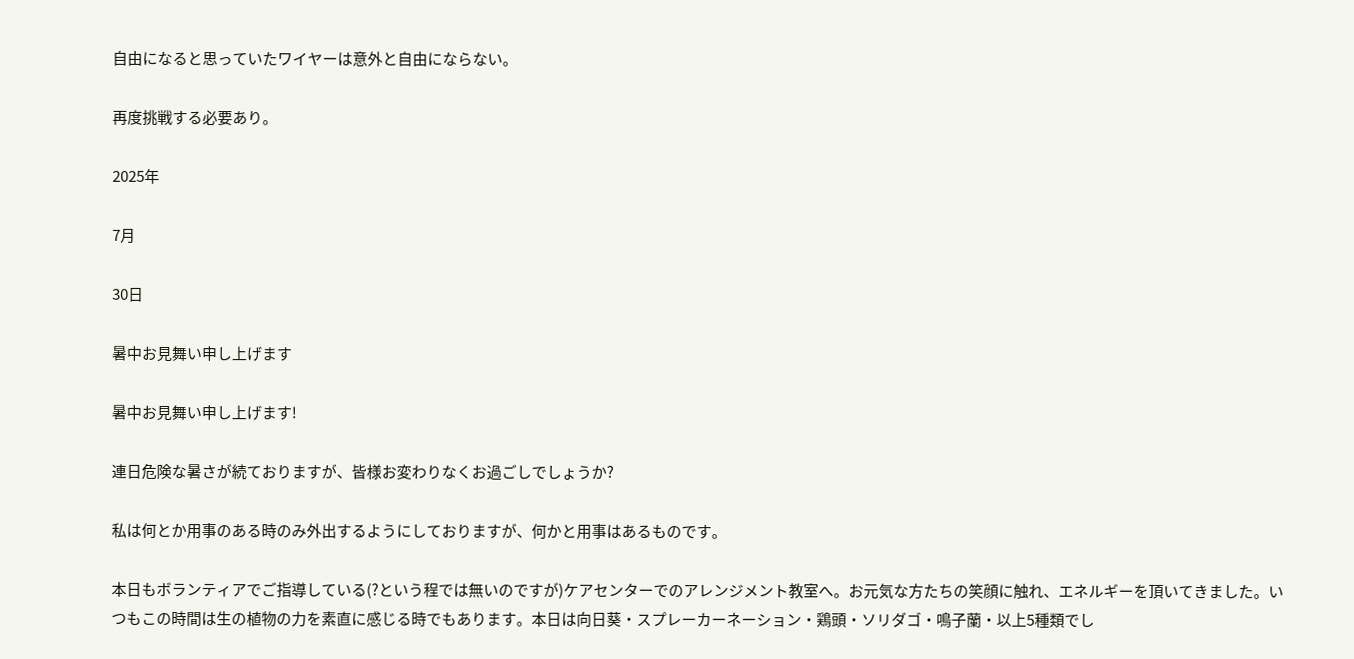自由になると思っていたワイヤーは意外と自由にならない。

再度挑戦する必要あり。

2025年

7月

30日

暑中お見舞い申し上げます

暑中お見舞い申し上げます!

連日危険な暑さが続ておりますが、皆様お変わりなくお過ごしでしょうか?

私は何とか用事のある時のみ外出するようにしておりますが、何かと用事はあるものです。

本日もボランティアでご指導している(?という程では無いのですが)ケアセンターでのアレンジメント教室へ。お元気な方たちの笑顔に触れ、エネルギーを頂いてきました。いつもこの時間は生の植物の力を素直に感じる時でもあります。本日は向日葵・スプレーカーネーション・鶏頭・ソリダゴ・鳴子蘭・以上5種類でし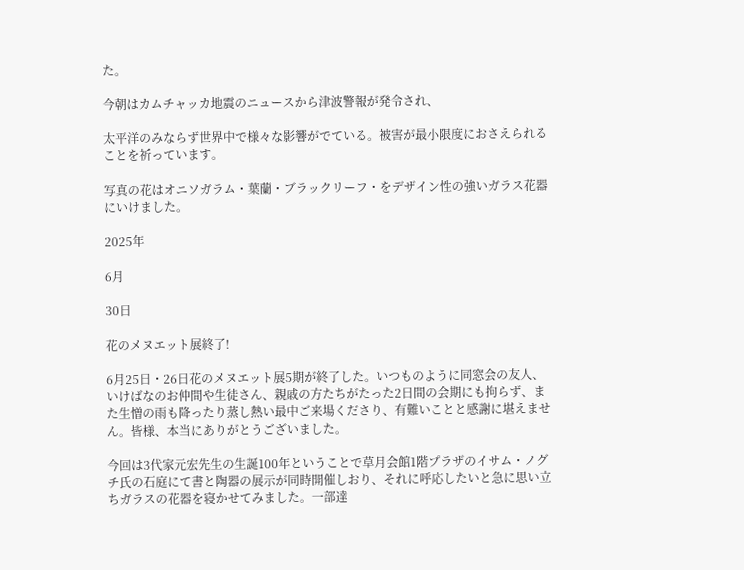た。

今朝はカムチャッカ地震のニュースから津波警報が発令され、

太平洋のみならず世界中で様々な影響がでている。被害が最小限度におさえられることを祈っています。

写真の花はオニソガラム・葉蘭・ブラックリーフ・をデザイン性の強いガラス花器にいけました。

2025年

6月

30日

花のメヌエット展終了!

6月25日・26日花のメヌエット展5期が終了した。いつものように同窓会の友人、いけばなのお仲間や生徒さん、親戚の方たちがたった2日間の会期にも拘らず、また生憎の雨も降ったり蒸し熱い最中ご来場くださり、有難いことと感謝に堪えません。皆様、本当にありがとうございました。

今回は3代家元宏先生の生誕100年ということで草月会館1階プラザのイサム・ノグチ氏の石庭にて書と陶器の展示が同時開催しおり、それに呼応したいと急に思い立ちガラスの花器を寝かせてみました。一部達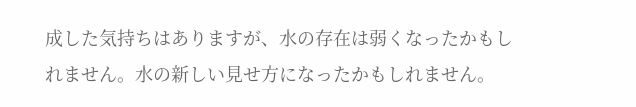成した気持ちはありますが、水の存在は弱くなったかもしれません。水の新しい見せ方になったかもしれません。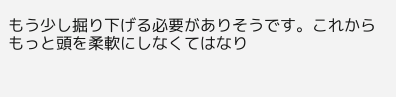もう少し掘り下げる必要がありそうです。これからもっと頭を柔軟にしなくてはなり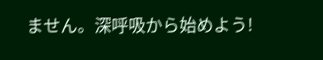ません。深呼吸から始めよう!